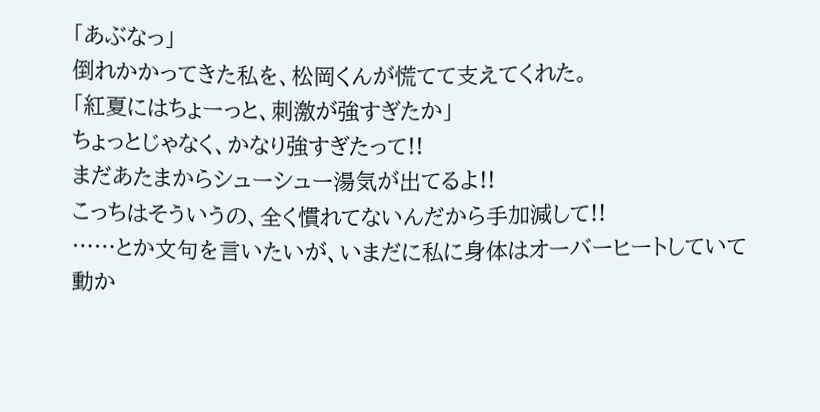「あぶなっ」
倒れかかってきた私を、松岡くんが慌てて支えてくれた。
「紅夏にはちょーっと、刺激が強すぎたか」
ちょっとじゃなく、かなり強すぎたって!!
まだあたまからシューシュー湯気が出てるよ!!
こっちはそういうの、全く慣れてないんだから手加減して!!
……とか文句を言いたいが、いまだに私に身体はオーバーヒートしていて動か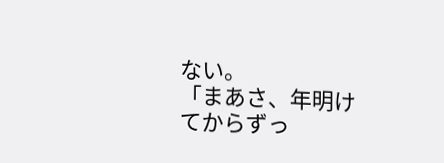ない。
「まあさ、年明けてからずっ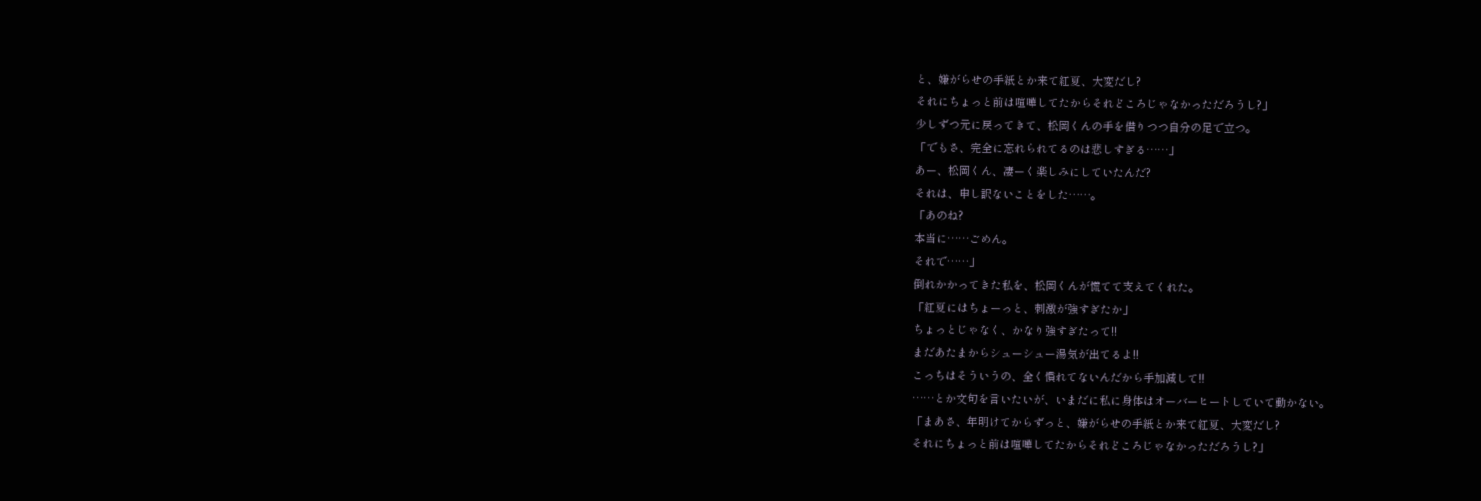と、嫌がらせの手紙とか来て紅夏、大変だし?
それにちょっと前は喧嘩してたからそれどころじゃなかっただろうし?」
少しずつ元に戻ってきて、松岡くんの手を借りつつ自分の足で立つ。
「でもさ、完全に忘れられてるのは悲しすぎる……」
あー、松岡くん、凄ーく楽しみにしていたんだ?
それは、申し訳ないことをした……。
「あのね?
本当に……ごめん。
それで……」
倒れかかってきた私を、松岡くんが慌てて支えてくれた。
「紅夏にはちょーっと、刺激が強すぎたか」
ちょっとじゃなく、かなり強すぎたって!!
まだあたまからシューシュー湯気が出てるよ!!
こっちはそういうの、全く慣れてないんだから手加減して!!
……とか文句を言いたいが、いまだに私に身体はオーバーヒートしていて動かない。
「まあさ、年明けてからずっと、嫌がらせの手紙とか来て紅夏、大変だし?
それにちょっと前は喧嘩してたからそれどころじゃなかっただろうし?」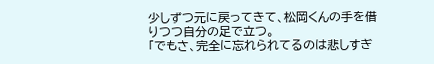少しずつ元に戻ってきて、松岡くんの手を借りつつ自分の足で立つ。
「でもさ、完全に忘れられてるのは悲しすぎ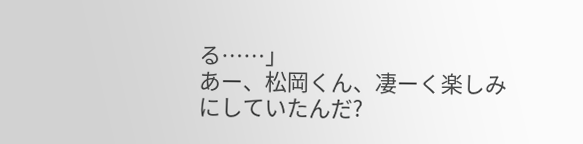る……」
あー、松岡くん、凄ーく楽しみにしていたんだ?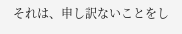それは、申し訳ないことをし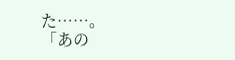た……。
「あの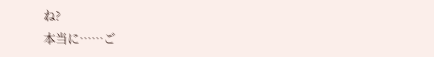ね?
本当に……ご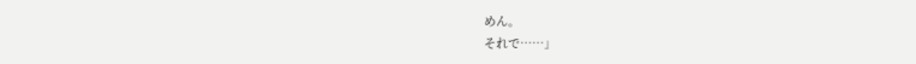めん。
それで……」